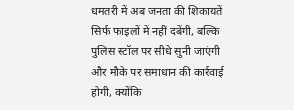धमतरी में अब जनता की शिकायतें सिर्फ फाइलों में नहीं दबेंगी, बल्कि पुलिस स्टॉल पर सीधे सुनी जाएंगी और मौके पर समाधान की कार्रवाई होगी, क्योंकि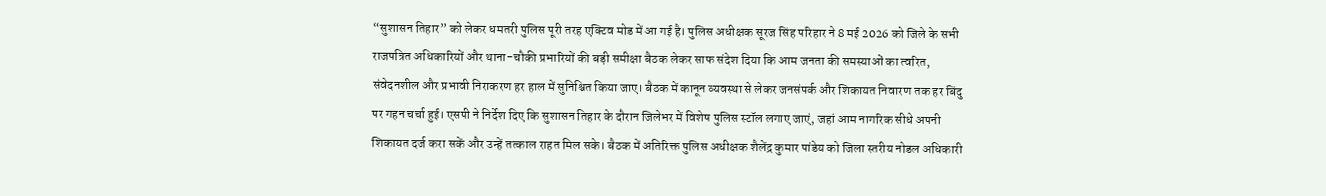“सुशासन तिहार” को लेकर धमतरी पुलिस पूरी तरह एक्टिव मोड में आ गई है। पुलिस अधीक्षक सूरज सिंह परिहार ने 8 मई 2026 को जिले के सभी राजपत्रित अधिकारियों और थाना-चौकी प्रभारियों की बड़ी समीक्षा बैठक लेकर साफ संदेश दिया कि आम जनता की समस्याओं का त्वरित, संवेदनशील और प्रभावी निराकरण हर हाल में सुनिश्चित किया जाए। बैठक में कानून व्यवस्था से लेकर जनसंपर्क और शिकायत निवारण तक हर बिंदु पर गहन चर्चा हुई। एसपी ने निर्देश दिए कि सुशासन तिहार के दौरान जिलेभर में विशेष पुलिस स्टॉल लगाए जाएं, जहां आम नागरिक सीधे अपनी शिकायत दर्ज करा सकें और उन्हें तत्काल राहत मिल सके। बैठक में अतिरिक्त पुलिस अधीक्षक शैलेंद्र कुमार पांडेय को जिला स्तरीय नोडल अधिकारी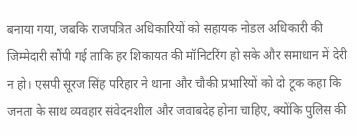बनाया गया, जबकि राजपत्रित अधिकारियों को सहायक नोडल अधिकारी की जिम्मेदारी सौंपी गई ताकि हर शिकायत की मॉनिटरिंग हो सके और समाधान में देरी न हो। एसपी सूरज सिंह परिहार ने थाना और चौकी प्रभारियों को दो टूक कहा कि जनता के साथ व्यवहार संवेदनशील और जवाबदेह होना चाहिए, क्योंकि पुलिस की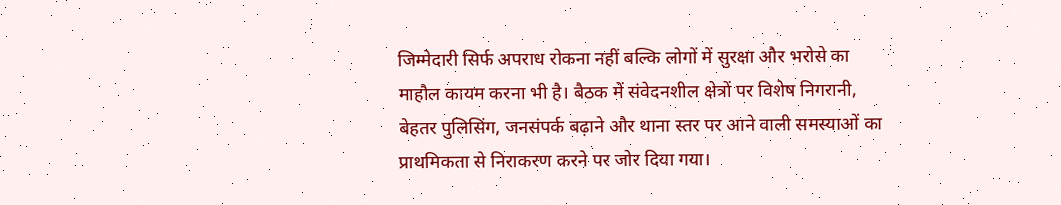जिम्मेदारी सिर्फ अपराध रोकना नहीं बल्कि लोगों में सुरक्षा और भरोसे का माहौल कायम करना भी है। बैठक में संवेदनशील क्षेत्रों पर विशेष निगरानी, बेहतर पुलिसिंग, जनसंपर्क बढ़ाने और थाना स्तर पर आने वाली समस्याओं का प्राथमिकता से निराकरण करने पर जोर दिया गया।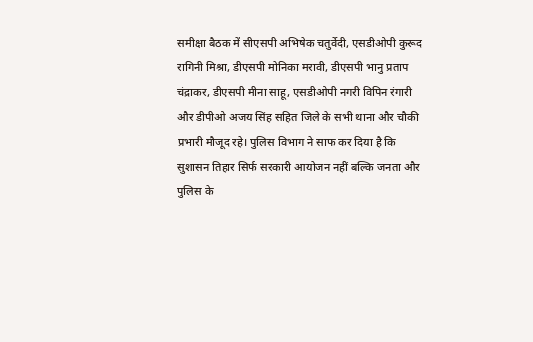समीक्षा बैठक में सीएसपी अभिषेक चतुर्वेदी, एसडीओपी कुरूद रागिनी मिश्रा, डीएसपी मोनिका मरावी, डीएसपी भानु प्रताप चंद्राकर, डीएसपी मीना साहू, एसडीओपी नगरी विपिन रंगारी और डीपीओ अजय सिंह सहित जिले के सभी थाना और चौकी प्रभारी मौजूद रहे। पुलिस विभाग ने साफ कर दिया है कि सुशासन तिहार सिर्फ सरकारी आयोजन नहीं बल्कि जनता और पुलिस के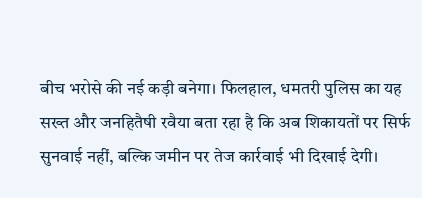बीच भरोसे की नई कड़ी बनेगा। फिलहाल, धमतरी पुलिस का यह सख्त और जनहितैषी रवैया बता रहा है कि अब शिकायतों पर सिर्फ सुनवाई नहीं, बल्कि जमीन पर तेज कार्रवाई भी दिखाई देगी।